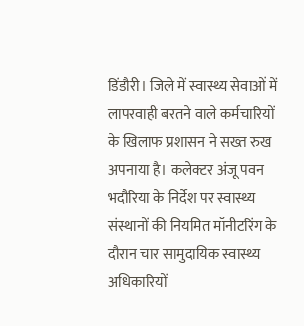डिंडौरी। जिले में स्वास्थ्य सेवाओं में लापरवाही बरतने वाले कर्मचारियों के खिलाफ प्रशासन ने सख्त रुख अपनाया है। कलेक्टर अंजू पवन भदौरिया के निर्देश पर स्वास्थ्य संस्थानों की नियमित मॉनीटरिंग के दौरान चार सामुदायिक स्वास्थ्य अधिकारियों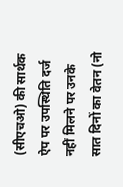(सीएचओ) की सार्थक ऐप पर उपस्थिति दर्ज नहीं मिलने पर उनके सात दिनों का वेतन (नो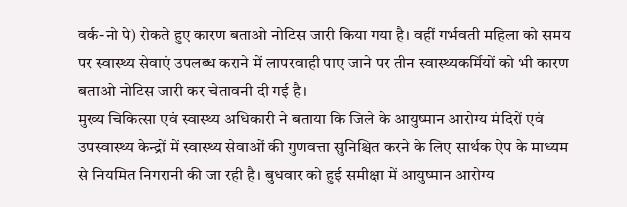वर्क-नो पे) रोकते हुए कारण बताओ नोटिस जारी किया गया है। वहीं गर्भवती महिला को समय पर स्वास्थ्य सेवाएं उपलब्ध कराने में लापरवाही पाए जाने पर तीन स्वास्थ्यकर्मियों को भी कारण बताओ नोटिस जारी कर चेतावनी दी गई है।
मुख्य चिकित्सा एवं स्वास्थ्य अधिकारी ने बताया कि जिले के आयुष्मान आरोग्य मंदिरों एवं उपस्वास्थ्य केन्द्रों में स्वास्थ्य सेवाओं की गुणवत्ता सुनिश्चित करने के लिए सार्थक ऐप के माध्यम से नियमित निगरानी की जा रही है। बुधवार को हुई समीक्षा में आयुष्मान आरोग्य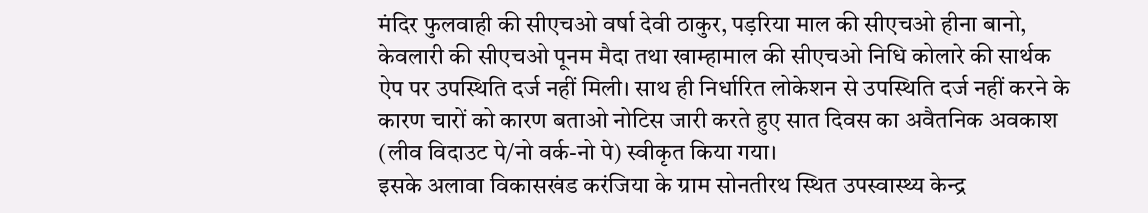मंदिर फुलवाही की सीएचओ वर्षा देवी ठाकुर, पड़रिया माल की सीएचओ हीना बानो, केवलारी की सीएचओ पूनम मैदा तथा खाम्हामाल की सीएचओ निधि कोलारे की सार्थक ऐप पर उपस्थिति दर्ज नहीं मिली। साथ ही निर्धारित लोकेशन से उपस्थिति दर्ज नहीं करने के कारण चारों को कारण बताओ नोटिस जारी करते हुए सात दिवस का अवैतनिक अवकाश (लीव विदाउट पे/नो वर्क-नो पे) स्वीकृत किया गया।
इसके अलावा विकासखंड करंजिया के ग्राम सोनतीरथ स्थित उपस्वास्थ्य केन्द्र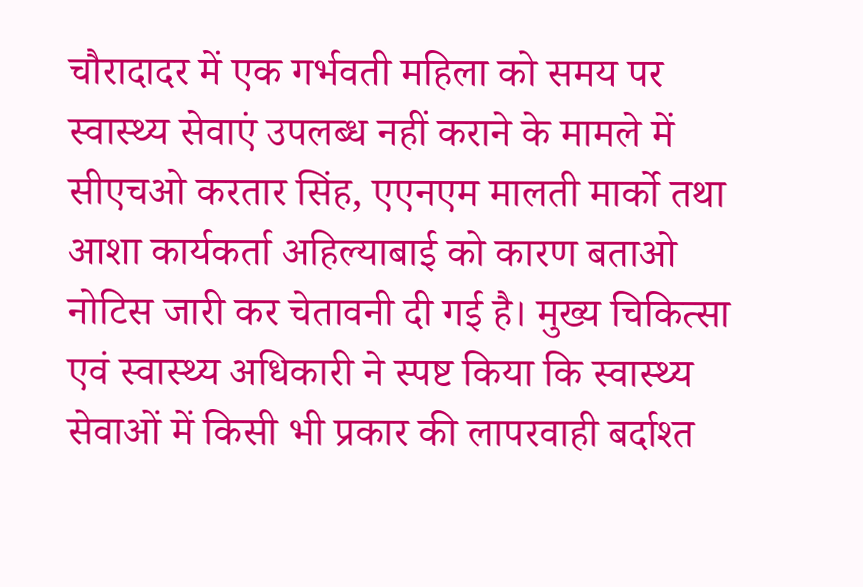चौरादादर में एक गर्भवती महिला को समय पर स्वास्थ्य सेवाएं उपलब्ध नहीं कराने के मामले में सीएचओ करतार सिंह, एएनएम मालती मार्को तथा आशा कार्यकर्ता अहिल्याबाई को कारण बताओ नोटिस जारी कर चेतावनी दी गई है। मुख्य चिकित्सा एवं स्वास्थ्य अधिकारी ने स्पष्ट किया कि स्वास्थ्य सेवाओं में किसी भी प्रकार की लापरवाही बर्दाश्त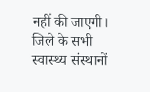नहीं की जाएगी। जिले के सभी स्वास्थ्य संस्थानों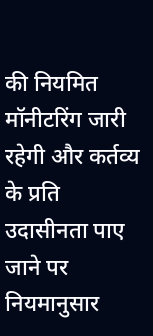की नियमित मॉनीटरिंग जारी रहेगी और कर्तव्य के प्रति उदासीनता पाए जाने पर नियमानुसार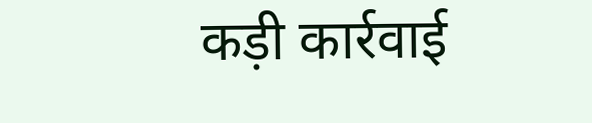कड़ी कार्रवाई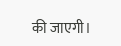की जाएगी।